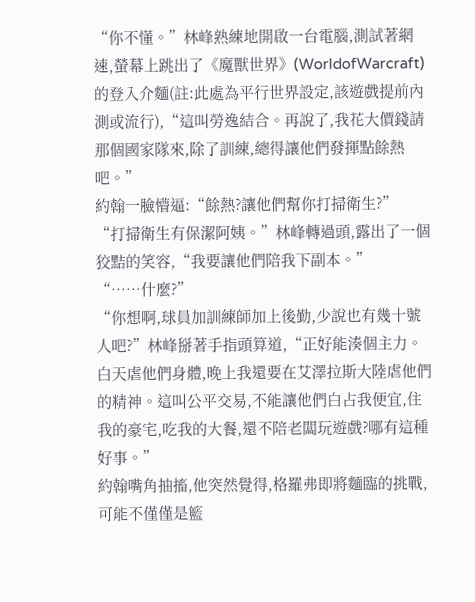“你不懂。”林峰熟練地開啟一台電腦,測試著網速,螢幕上跳出了《魔獸世界》(WorldofWarcraft)的登入介麵(註:此處為平行世界設定,該遊戲提前內測或流行),“這叫勞逸結合。再說了,我花大價錢請那個國家隊來,除了訓練,總得讓他們發揮點餘熱吧。”
約翰一臉懵逼:“餘熱?讓他們幫你打掃衛生?”
“打掃衛生有保潔阿姨。”林峰轉過頭,露出了一個狡黠的笑容,“我要讓他們陪我下副本。”
“……什麼?”
“你想啊,球員加訓練師加上後勤,少說也有幾十號人吧?”林峰掰著手指頭算道,“正好能湊個主力。白天虐他們身體,晚上我還要在艾澤拉斯大陸虐他們的精神。這叫公平交易,不能讓他們白占我便宜,住我的豪宅,吃我的大餐,還不陪老闆玩遊戲?哪有這種好事。”
約翰嘴角抽搐,他突然覺得,格羅弗即將麵臨的挑戰,可能不僅僅是籃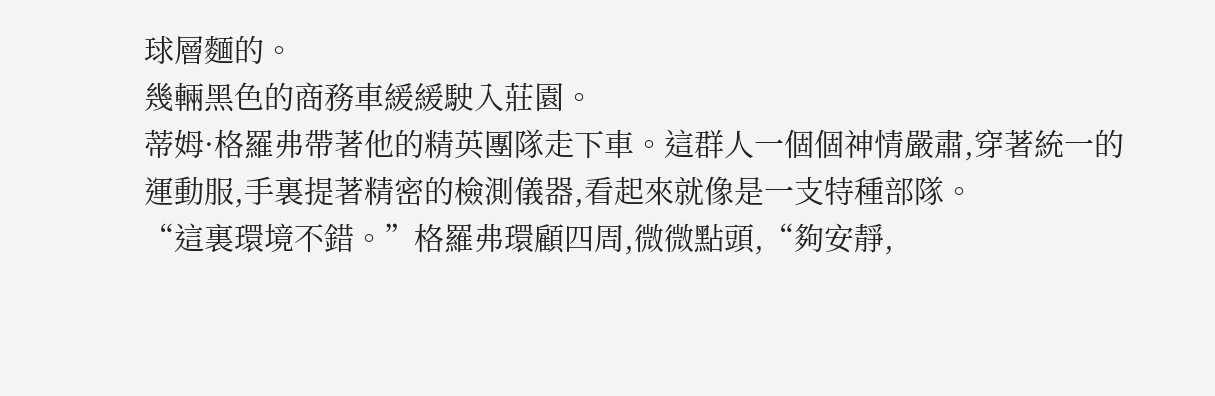球層麵的。
幾輛黑色的商務車緩緩駛入莊園。
蒂姆·格羅弗帶著他的精英團隊走下車。這群人一個個神情嚴肅,穿著統一的運動服,手裏提著精密的檢測儀器,看起來就像是一支特種部隊。
“這裏環境不錯。”格羅弗環顧四周,微微點頭,“夠安靜,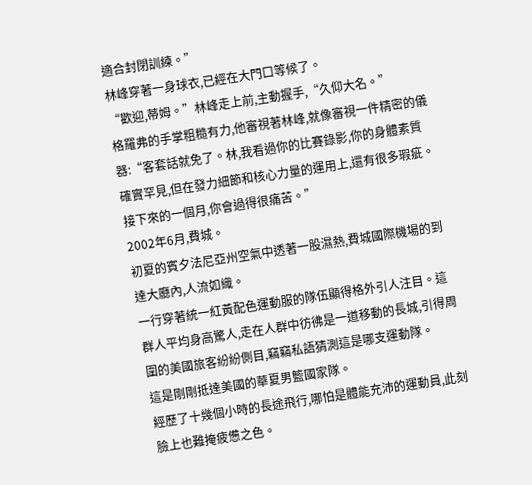適合封閉訓練。”
林峰穿著一身球衣,已經在大門口等候了。
“歡迎,蒂姆。”林峰走上前,主動握手,“久仰大名。”
格羅弗的手掌粗糙有力,他審視著林峰,就像審視一件精密的儀器:“客套話就免了。林,我看過你的比賽錄影,你的身體素質確實罕見,但在發力細節和核心力量的運用上,還有很多瑕疵。接下來的一個月,你會過得很痛苦。”
2002年6月,費城。
初夏的賓夕法尼亞州空氣中透著一股濕熱,費城國際機場的到達大廳內,人流如織。
一行穿著統一紅黃配色運動服的隊伍顯得格外引人注目。這群人平均身高驚人,走在人群中彷彿是一道移動的長城,引得周圍的美國旅客紛紛側目,竊竊私語猜測這是哪支運動隊。
這是剛剛抵達美國的華夏男籃國家隊。
經歷了十幾個小時的長途飛行,哪怕是體能充沛的運動員,此刻臉上也難掩疲憊之色。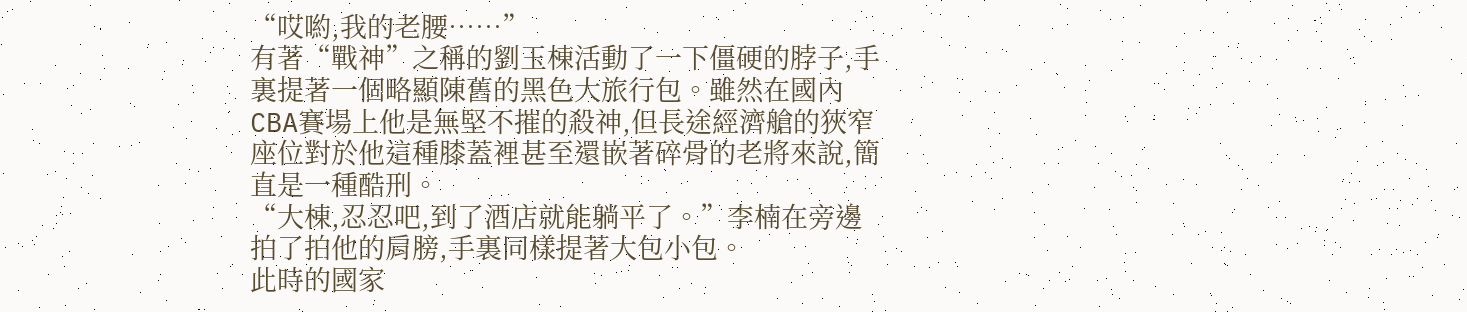“哎喲,我的老腰……”
有著“戰神”之稱的劉玉棟活動了一下僵硬的脖子,手裏提著一個略顯陳舊的黑色大旅行包。雖然在國內CBA賽場上他是無堅不摧的殺神,但長途經濟艙的狹窄座位對於他這種膝蓋裡甚至還嵌著碎骨的老將來說,簡直是一種酷刑。
“大棟,忍忍吧,到了酒店就能躺平了。”李楠在旁邊拍了拍他的肩膀,手裏同樣提著大包小包。
此時的國家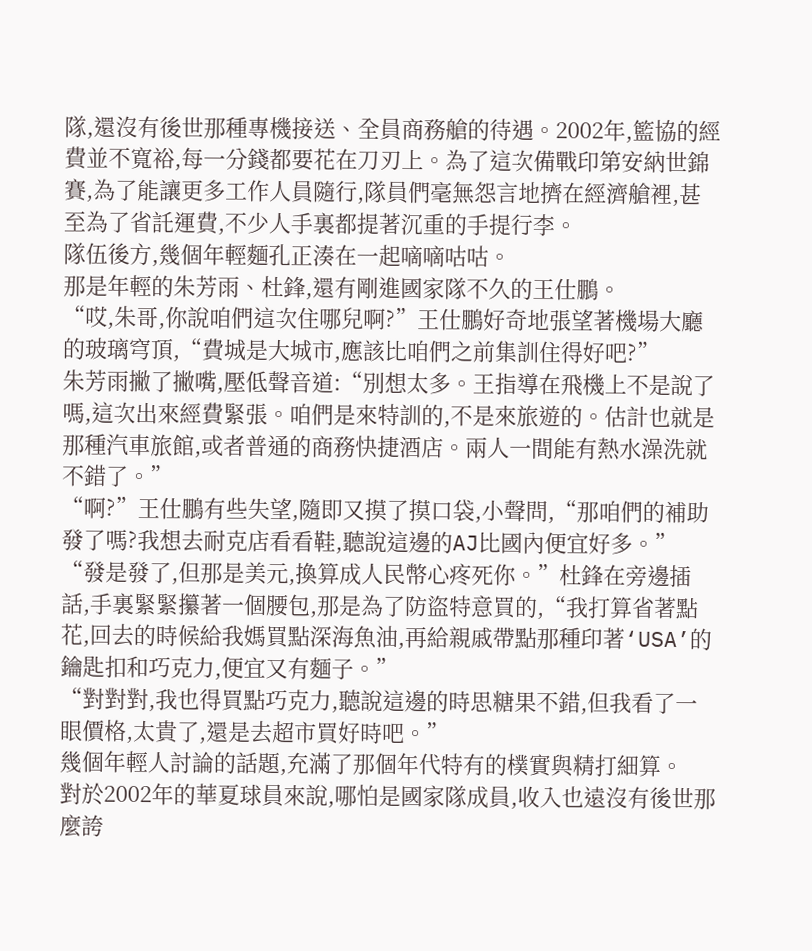隊,還沒有後世那種專機接送、全員商務艙的待遇。2002年,籃協的經費並不寬裕,每一分錢都要花在刀刃上。為了這次備戰印第安納世錦賽,為了能讓更多工作人員隨行,隊員們毫無怨言地擠在經濟艙裡,甚至為了省託運費,不少人手裏都提著沉重的手提行李。
隊伍後方,幾個年輕麵孔正湊在一起嘀嘀咕咕。
那是年輕的朱芳雨、杜鋒,還有剛進國家隊不久的王仕鵬。
“哎,朱哥,你說咱們這次住哪兒啊?”王仕鵬好奇地張望著機場大廳的玻璃穹頂,“費城是大城市,應該比咱們之前集訓住得好吧?”
朱芳雨撇了撇嘴,壓低聲音道:“別想太多。王指導在飛機上不是說了嗎,這次出來經費緊張。咱們是來特訓的,不是來旅遊的。估計也就是那種汽車旅館,或者普通的商務快捷酒店。兩人一間能有熱水澡洗就不錯了。”
“啊?”王仕鵬有些失望,隨即又摸了摸口袋,小聲問,“那咱們的補助發了嗎?我想去耐克店看看鞋,聽說這邊的AJ比國內便宜好多。”
“發是發了,但那是美元,換算成人民幣心疼死你。”杜鋒在旁邊插話,手裏緊緊攥著一個腰包,那是為了防盜特意買的,“我打算省著點花,回去的時候給我媽買點深海魚油,再給親戚帶點那種印著‘USA’的鑰匙扣和巧克力,便宜又有麵子。”
“對對對,我也得買點巧克力,聽說這邊的時思糖果不錯,但我看了一眼價格,太貴了,還是去超市買好時吧。”
幾個年輕人討論的話題,充滿了那個年代特有的樸實與精打細算。
對於2002年的華夏球員來說,哪怕是國家隊成員,收入也遠沒有後世那麼誇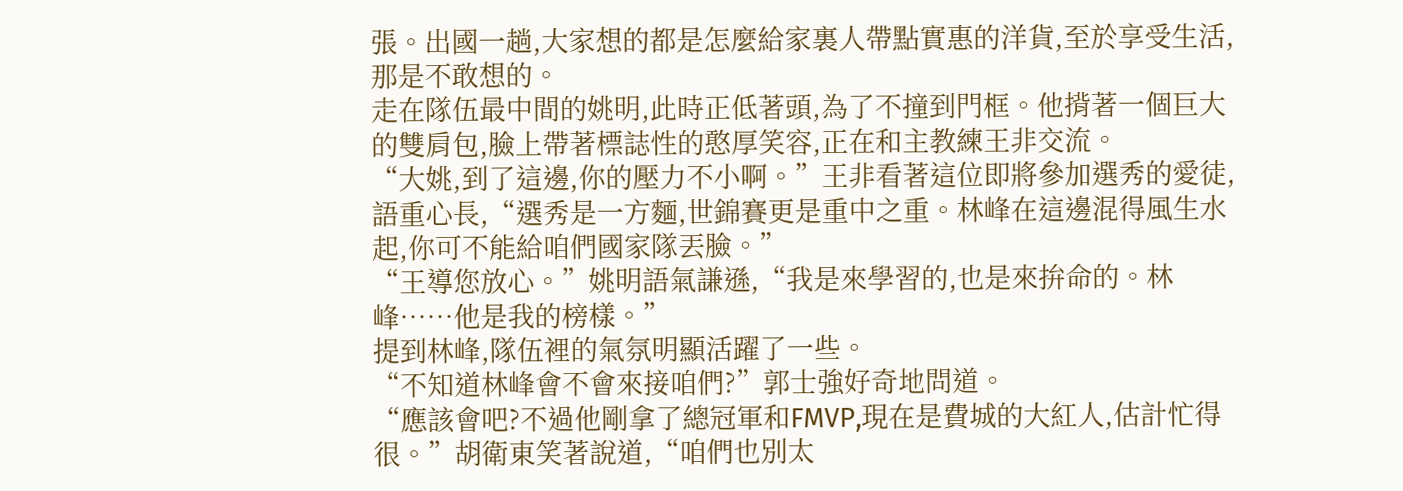張。出國一趟,大家想的都是怎麼給家裏人帶點實惠的洋貨,至於享受生活,那是不敢想的。
走在隊伍最中間的姚明,此時正低著頭,為了不撞到門框。他揹著一個巨大的雙肩包,臉上帶著標誌性的憨厚笑容,正在和主教練王非交流。
“大姚,到了這邊,你的壓力不小啊。”王非看著這位即將參加選秀的愛徒,語重心長,“選秀是一方麵,世錦賽更是重中之重。林峰在這邊混得風生水起,你可不能給咱們國家隊丟臉。”
“王導您放心。”姚明語氣謙遜,“我是來學習的,也是來拚命的。林峰……他是我的榜樣。”
提到林峰,隊伍裡的氣氛明顯活躍了一些。
“不知道林峰會不會來接咱們?”郭士強好奇地問道。
“應該會吧?不過他剛拿了總冠軍和FMVP,現在是費城的大紅人,估計忙得很。”胡衛東笑著說道,“咱們也別太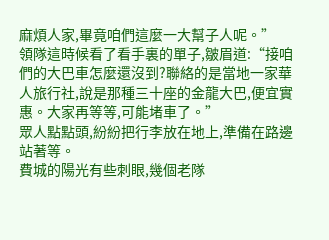麻煩人家,畢竟咱們這麼一大幫子人呢。”
領隊這時候看了看手裏的單子,皺眉道:“接咱們的大巴車怎麼還沒到?聯絡的是當地一家華人旅行社,說是那種三十座的金龍大巴,便宜實惠。大家再等等,可能堵車了。”
眾人點點頭,紛紛把行李放在地上,準備在路邊站著等。
費城的陽光有些刺眼,幾個老隊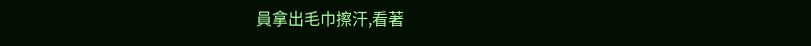員拿出毛巾擦汗,看著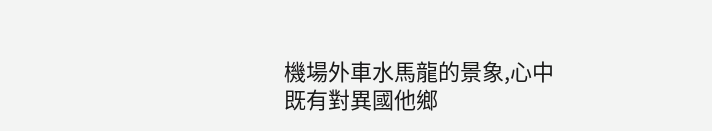機場外車水馬龍的景象,心中既有對異國他鄉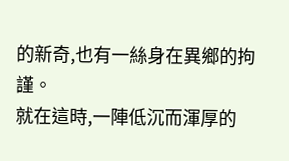的新奇,也有一絲身在異鄉的拘謹。
就在這時,一陣低沉而渾厚的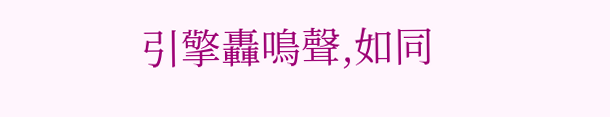引擎轟鳴聲,如同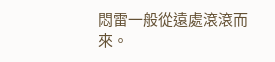悶雷一般從遠處滾滾而來。